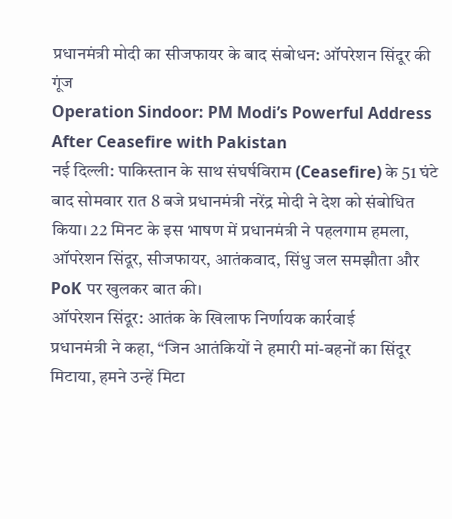प्रधानमंत्री मोदी का सीजफायर के बाद संबोधन: ऑपरेशन सिंदूर की गूंज
Operation Sindoor: PM Modi’s Powerful Address After Ceasefire with Pakistan
नई दिल्ली: पाकिस्तान के साथ संघर्षविराम (Ceasefire) के 51 घंटे बाद सोमवार रात 8 बजे प्रधानमंत्री नरेंद्र मोदी ने देश को संबोधित किया। 22 मिनट के इस भाषण में प्रधानमंत्री ने पहलगाम हमला, ऑपरेशन सिंदूर, सीजफायर, आतंकवाद, सिंधु जल समझौता और PoK पर खुलकर बात की।
ऑपरेशन सिंदूर: आतंक के खिलाफ निर्णायक कार्रवाई
प्रधानमंत्री ने कहा, “जिन आतंकियों ने हमारी मां-बहनों का सिंदूर मिटाया, हमने उन्हें मिटा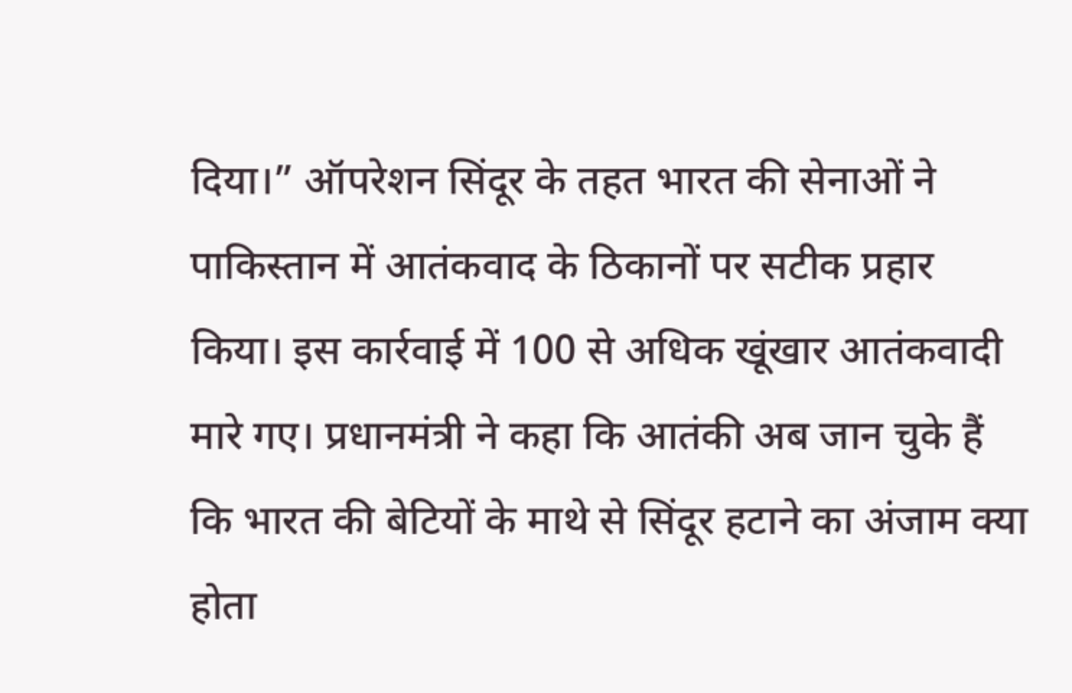दिया।” ऑपरेशन सिंदूर के तहत भारत की सेनाओं ने पाकिस्तान में आतंकवाद के ठिकानों पर सटीक प्रहार किया। इस कार्रवाई में 100 से अधिक खूंखार आतंकवादी मारे गए। प्रधानमंत्री ने कहा कि आतंकी अब जान चुके हैं कि भारत की बेटियों के माथे से सिंदूर हटाने का अंजाम क्या होता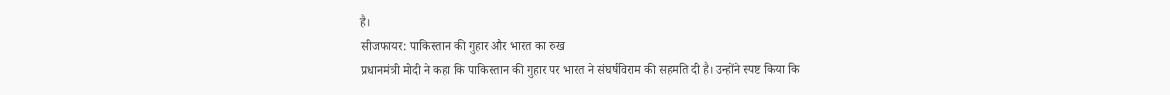है।
सीजफायर: पाकिस्तान की गुहार और भारत का रुख
प्रधानमंत्री मोदी ने कहा कि पाकिस्तान की गुहार पर भारत ने संघर्षविराम की सहमति दी है। उन्होंने स्पष्ट किया कि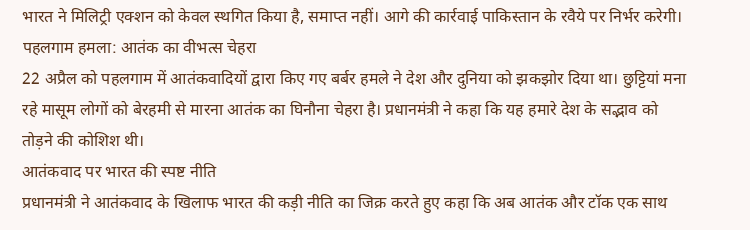भारत ने मिलिट्री एक्शन को केवल स्थगित किया है, समाप्त नहीं। आगे की कार्रवाई पाकिस्तान के रवैये पर निर्भर करेगी।
पहलगाम हमला: आतंक का वीभत्स चेहरा
22 अप्रैल को पहलगाम में आतंकवादियों द्वारा किए गए बर्बर हमले ने देश और दुनिया को झकझोर दिया था। छुट्टियां मना रहे मासूम लोगों को बेरहमी से मारना आतंक का घिनौना चेहरा है। प्रधानमंत्री ने कहा कि यह हमारे देश के सद्भाव को तोड़ने की कोशिश थी।
आतंकवाद पर भारत की स्पष्ट नीति
प्रधानमंत्री ने आतंकवाद के खिलाफ भारत की कड़ी नीति का जिक्र करते हुए कहा कि अब आतंक और टॉक एक साथ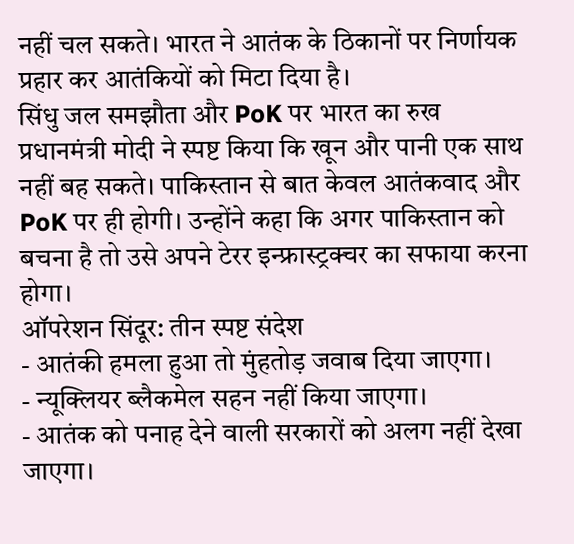नहीं चल सकते। भारत ने आतंक के ठिकानों पर निर्णायक प्रहार कर आतंकियों को मिटा दिया है।
सिंधु जल समझौता और PoK पर भारत का रुख
प्रधानमंत्री मोदी ने स्पष्ट किया कि खून और पानी एक साथ नहीं बह सकते। पाकिस्तान से बात केवल आतंकवाद और PoK पर ही होगी। उन्होंने कहा कि अगर पाकिस्तान को बचना है तो उसे अपने टेरर इन्फ्रास्ट्रक्चर का सफाया करना होगा।
ऑपरेशन सिंदूर: तीन स्पष्ट संदेश
- आतंकी हमला हुआ तो मुंहतोड़ जवाब दिया जाएगा।
- न्यूक्लियर ब्लैकमेल सहन नहीं किया जाएगा।
- आतंक को पनाह देने वाली सरकारों को अलग नहीं देखा जाएगा।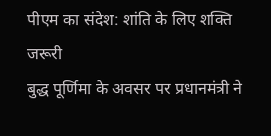पीएम का संदेश: शांति के लिए शक्ति जरूरी
बुद्ध पूर्णिमा के अवसर पर प्रधानमंत्री ने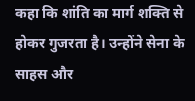कहा कि शांति का मार्ग शक्ति से होकर गुजरता है। उन्होंने सेना के साहस और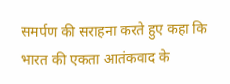समर्पण की सराहना करते हुए कहा कि भारत की एकता आतंकवाद के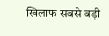खिलाफ सबसे बड़ी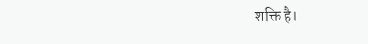शक्ति है।